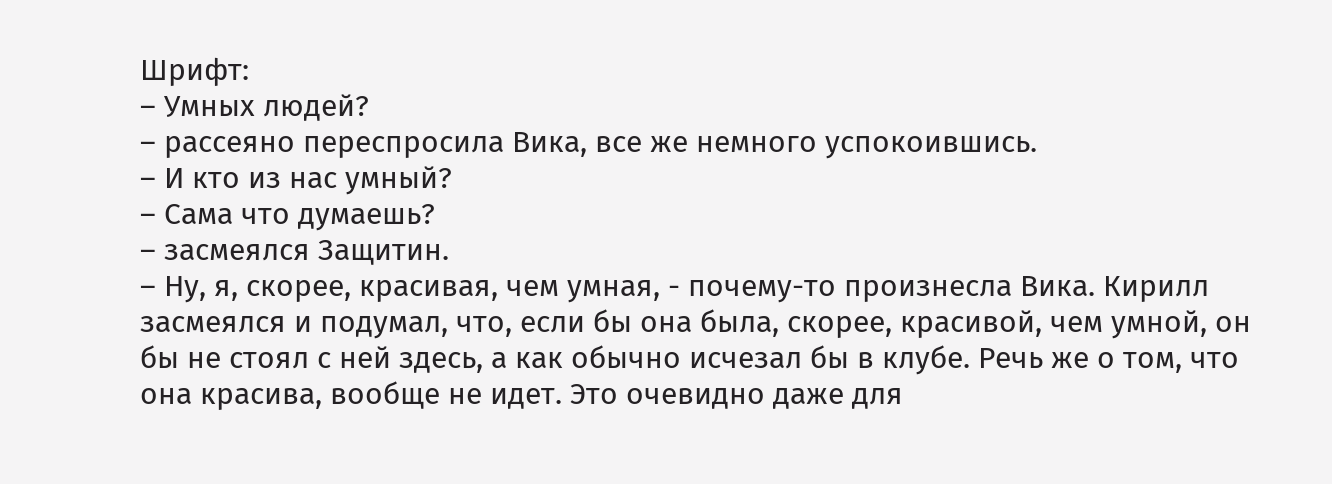Шрифт:
– Умных людей?
– рассеяно переспросила Вика, все же немного успокоившись.
– И кто из нас умный?
– Сама что думаешь?
– засмеялся Защитин.
– Ну, я, скорее, красивая, чем умная, - почему-то произнесла Вика. Кирилл засмеялся и подумал, что, если бы она была, скорее, красивой, чем умной, он бы не стоял с ней здесь, а как обычно исчезал бы в клубе. Речь же о том, что она красива, вообще не идет. Это очевидно даже для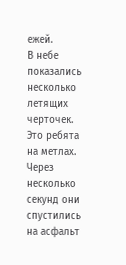ежей.
В небе показались несколько летящих черточек. Это ребята на метлах. Через несколько секунд они спустились на асфальт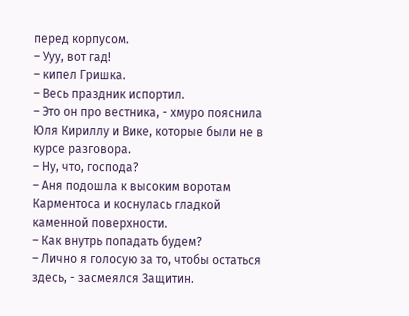перед корпусом.
– Ууу, вот гад!
– кипел Гришка.
– Весь праздник испортил.
– Это он про вестника, - хмуро пояснила Юля Кириллу и Вике, которые были не в курсе разговора.
– Ну, что, господа?
– Аня подошла к высоким воротам Карментоса и коснулась гладкой каменной поверхности.
– Как внутрь попадать будем?
– Лично я голосую за то, чтобы остаться здесь, - засмеялся Защитин.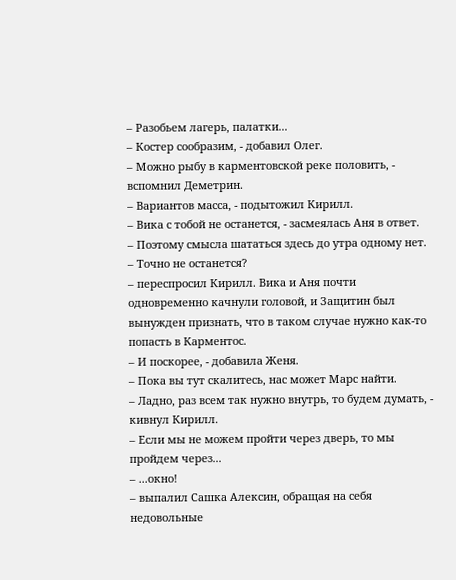– Разобьем лагерь, палатки...
– Костер сообразим, - добавил Олег.
– Можно рыбу в карментовской реке половить, - вспомнил Деметрин.
– Вариантов масса, - подытожил Кирилл.
– Вика с тобой не останется, - засмеялась Аня в ответ.
– Поэтому смысла шататься здесь до утра одному нет.
– Точно не останется?
– переспросил Кирилл. Вика и Аня почти одновременно качнули головой, и Защитин был вынужден признать, что в таком случае нужно как-то попасть в Карментос.
– И поскорее, - добавила Женя.
– Пока вы тут скалитесь, нас может Марс найти.
– Ладно, раз всем так нужно внутрь, то будем думать, - кивнул Кирилл.
– Если мы не можем пройти через дверь, то мы пройдем через...
– ...окно!
– выпалил Сашка Алексин, обращая на себя недовольные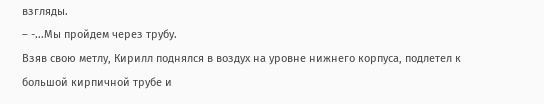взгляды.
– -...Мы пройдем через трубу.
Взяв свою метлу, Кирилл поднялся в воздух на уровне нижнего корпуса, подлетел к большой кирпичной трубе и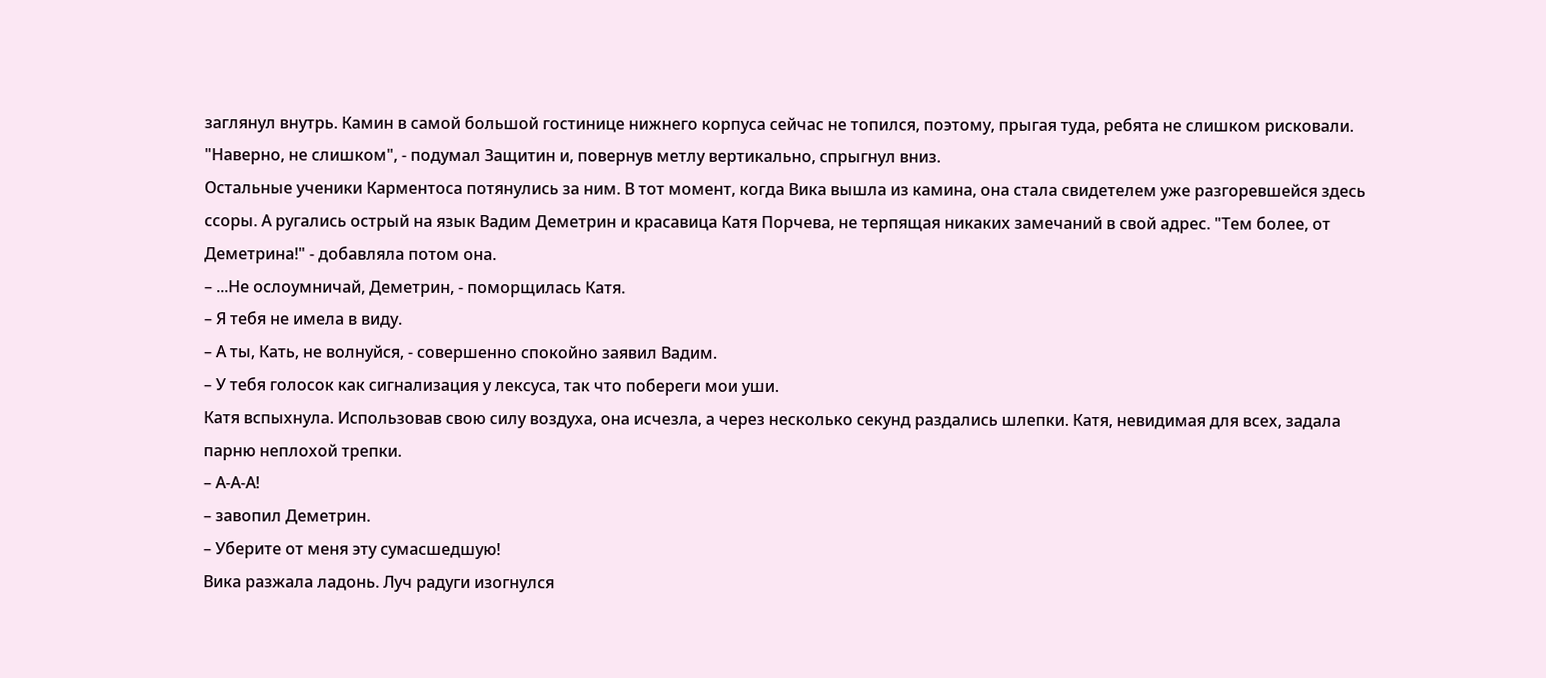заглянул внутрь. Камин в самой большой гостинице нижнего корпуса сейчас не топился, поэтому, прыгая туда, ребята не слишком рисковали. "Наверно, не слишком", - подумал Защитин и, повернув метлу вертикально, спрыгнул вниз.
Остальные ученики Карментоса потянулись за ним. В тот момент, когда Вика вышла из камина, она стала свидетелем уже разгоревшейся здесь ссоры. А ругались острый на язык Вадим Деметрин и красавица Катя Порчева, не терпящая никаких замечаний в свой адрес. "Тем более, от Деметрина!" - добавляла потом она.
– ...Не ослоумничай, Деметрин, - поморщилась Катя.
– Я тебя не имела в виду.
– А ты, Кать, не волнуйся, - совершенно спокойно заявил Вадим.
– У тебя голосок как сигнализация у лексуса, так что побереги мои уши.
Катя вспыхнула. Использовав свою силу воздуха, она исчезла, а через несколько секунд раздались шлепки. Катя, невидимая для всех, задала парню неплохой трепки.
– А-А-А!
– завопил Деметрин.
– Уберите от меня эту сумасшедшую!
Вика разжала ладонь. Луч радуги изогнулся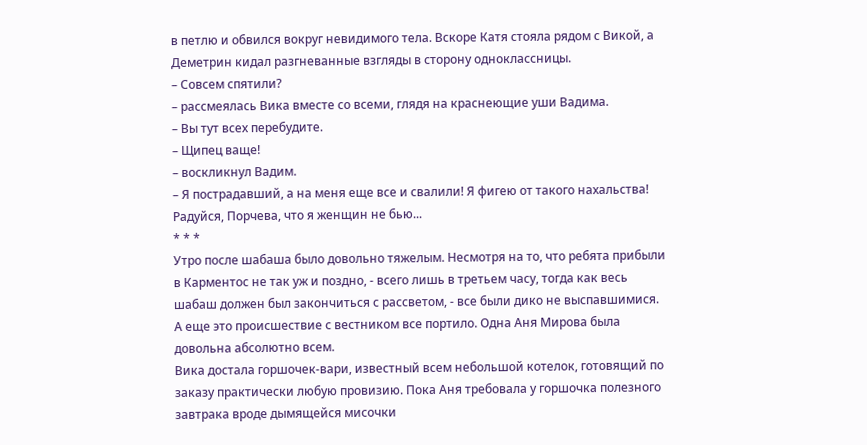в петлю и обвился вокруг невидимого тела. Вскоре Катя стояла рядом с Викой, а Деметрин кидал разгневанные взгляды в сторону одноклассницы.
– Совсем спятили?
– рассмеялась Вика вместе со всеми, глядя на краснеющие уши Вадима.
– Вы тут всех перебудите.
– Щипец ваще!
– воскликнул Вадим.
– Я пострадавший, а на меня еще все и свалили! Я фигею от такого нахальства! Радуйся, Порчева, что я женщин не бью...
* * *
Утро после шабаша было довольно тяжелым. Несмотря на то, что ребята прибыли в Карментос не так уж и поздно, - всего лишь в третьем часу, тогда как весь шабаш должен был закончиться с рассветом, - все были дико не выспавшимися. А еще это происшествие с вестником все портило. Одна Аня Мирова была довольна абсолютно всем.
Вика достала горшочек-вари, известный всем небольшой котелок, готовящий по заказу практически любую провизию. Пока Аня требовала у горшочка полезного завтрака вроде дымящейся мисочки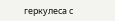геркулеса с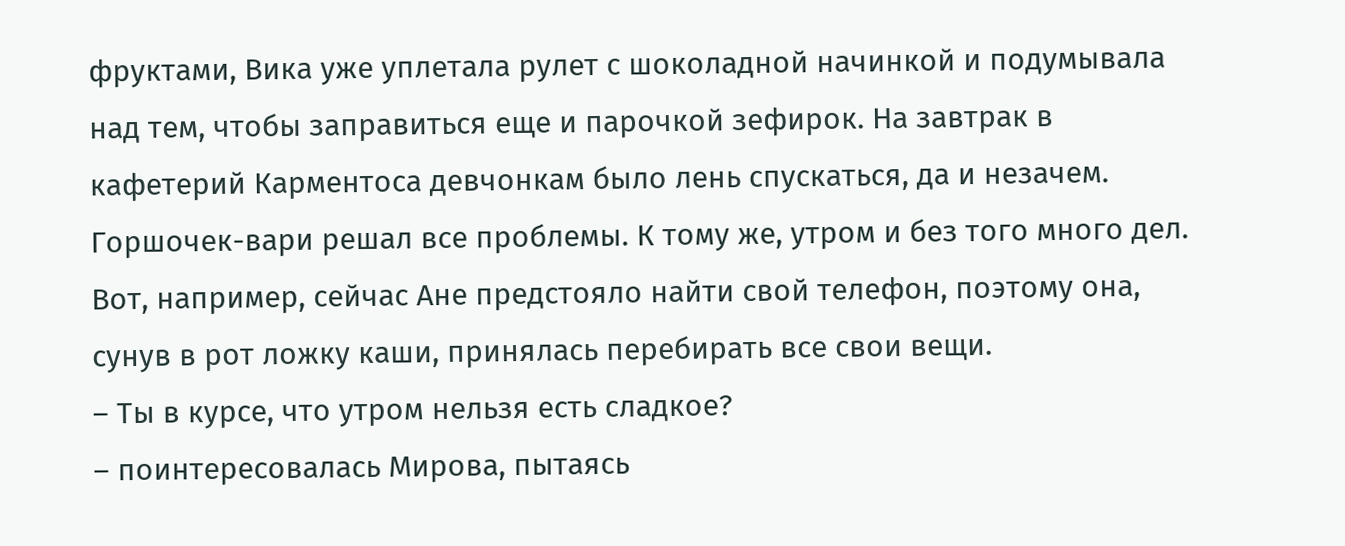фруктами, Вика уже уплетала рулет с шоколадной начинкой и подумывала над тем, чтобы заправиться еще и парочкой зефирок. На завтрак в кафетерий Карментоса девчонкам было лень спускаться, да и незачем. Горшочек-вари решал все проблемы. К тому же, утром и без того много дел. Вот, например, сейчас Ане предстояло найти свой телефон, поэтому она, сунув в рот ложку каши, принялась перебирать все свои вещи.
– Ты в курсе, что утром нельзя есть сладкое?
– поинтересовалась Мирова, пытаясь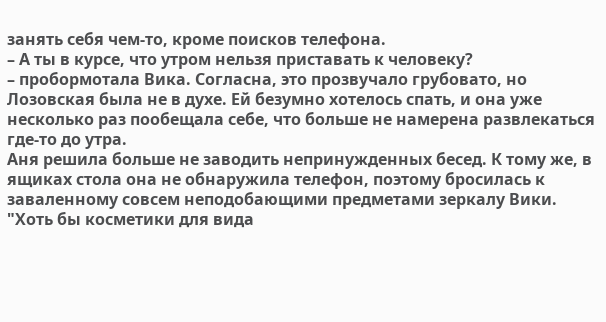занять себя чем-то, кроме поисков телефона.
– А ты в курсе, что утром нельзя приставать к человеку?
– пробормотала Вика. Согласна, это прозвучало грубовато, но Лозовская была не в духе. Ей безумно хотелось спать, и она уже несколько раз пообещала себе, что больше не намерена развлекаться где-то до утра.
Аня решила больше не заводить непринужденных бесед. К тому же, в ящиках стола она не обнаружила телефон, поэтому бросилась к заваленному совсем неподобающими предметами зеркалу Вики. "Хоть бы косметики для вида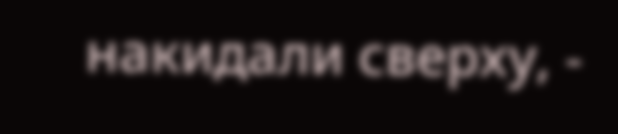накидали сверху, -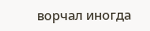ворчал иногда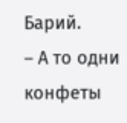Барий.
– А то одни конфеты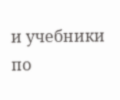и учебники по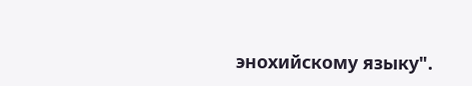энохийскому языку".